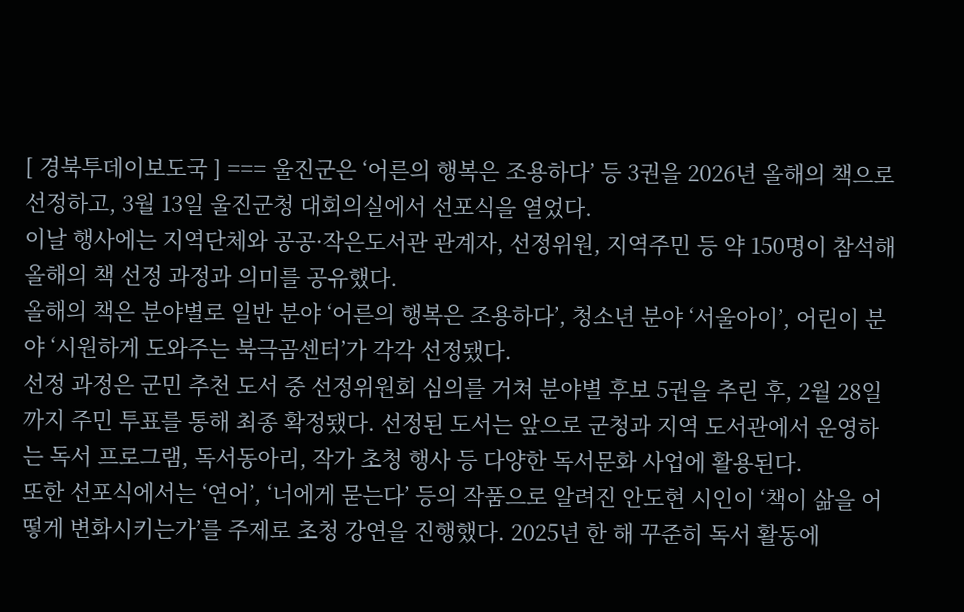[ 경북투데이보도국 ] === 울진군은 ‘어른의 행복은 조용하다’ 등 3권을 2026년 올해의 책으로 선정하고, 3월 13일 울진군청 대회의실에서 선포식을 열었다.
이날 행사에는 지역단체와 공공·작은도서관 관계자, 선정위원, 지역주민 등 약 150명이 참석해 올해의 책 선정 과정과 의미를 공유했다.
올해의 책은 분야별로 일반 분야 ‘어른의 행복은 조용하다’, 청소년 분야 ‘서울아이’, 어린이 분야 ‘시원하게 도와주는 북극곰센터’가 각각 선정됐다.
선정 과정은 군민 추천 도서 중 선정위원회 심의를 거쳐 분야별 후보 5권을 추린 후, 2월 28일까지 주민 투표를 통해 최종 확정됐다. 선정된 도서는 앞으로 군청과 지역 도서관에서 운영하는 독서 프로그램, 독서동아리, 작가 초청 행사 등 다양한 독서문화 사업에 활용된다.
또한 선포식에서는 ‘연어’, ‘너에게 묻는다’ 등의 작품으로 알려진 안도현 시인이 ‘책이 삶을 어떻게 변화시키는가’를 주제로 초청 강연을 진행했다. 2025년 한 해 꾸준히 독서 활동에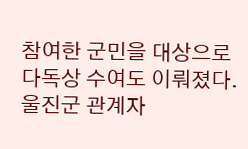참여한 군민을 대상으로 다독상 수여도 이뤄졌다.
울진군 관계자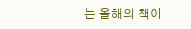는 올해의 책이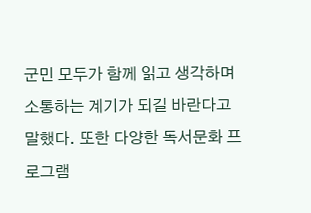군민 모두가 함께 읽고 생각하며 소통하는 계기가 되길 바란다고 말했다. 또한 다양한 독서문화 프로그램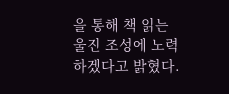을 통해 책 읽는 울진 조성에 노력하겠다고 밝혔다.